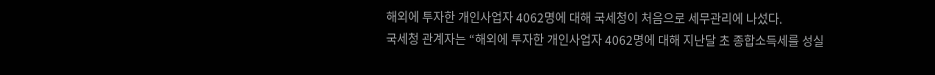해외에 투자한 개인사업자 4062명에 대해 국세청이 처음으로 세무관리에 나섰다.
국세청 관계자는 “해외에 투자한 개인사업자 4062명에 대해 지난달 초 종합소득세를 성실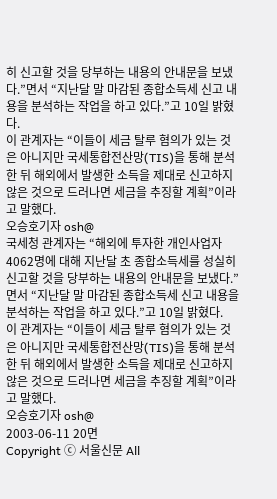히 신고할 것을 당부하는 내용의 안내문을 보냈다.”면서 “지난달 말 마감된 종합소득세 신고 내용을 분석하는 작업을 하고 있다.”고 10일 밝혔다.
이 관계자는 “이들이 세금 탈루 혐의가 있는 것은 아니지만 국세통합전산망(TIS)을 통해 분석한 뒤 해외에서 발생한 소득을 제대로 신고하지 않은 것으로 드러나면 세금을 추징할 계획”이라고 말했다.
오승호기자 osh@
국세청 관계자는 “해외에 투자한 개인사업자 4062명에 대해 지난달 초 종합소득세를 성실히 신고할 것을 당부하는 내용의 안내문을 보냈다.”면서 “지난달 말 마감된 종합소득세 신고 내용을 분석하는 작업을 하고 있다.”고 10일 밝혔다.
이 관계자는 “이들이 세금 탈루 혐의가 있는 것은 아니지만 국세통합전산망(TIS)을 통해 분석한 뒤 해외에서 발생한 소득을 제대로 신고하지 않은 것으로 드러나면 세금을 추징할 계획”이라고 말했다.
오승호기자 osh@
2003-06-11 20면
Copyright ⓒ 서울신문 All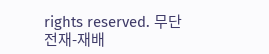rights reserved. 무단 전재-재배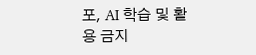포, AI 학습 및 활용 금지